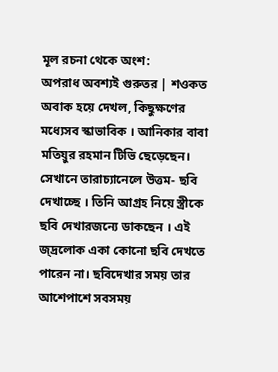মূল রচনা থেকে অংশ:
অপরাধ অবশ্যই গুরুতর | শওকত অবাক হয়ে দেখল, কিছুক্ষণের মধ্যেসব স্কাভাবিক । আনিকার বাবা মতিয়ুর রহমান টিভি ছেড়েছেন। সেখানে তারাচ্যানেলে উত্তম- ছবি দেখাচ্ছে । তিনি আগ্রহ নিয়ে স্ত্রীকে ছবি দেখারজন্যে ডাকছেন । এই জ্দ্রলোক একা কোনো ছবি দেখতে পারেন না। ছবিদেখার সময় তার আশেপাশে সবসময়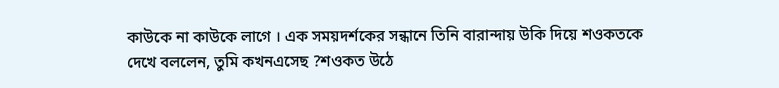কাউকে না কাউকে লাগে । এক সময়দর্শকের সন্ধানে তিনি বারান্দায় উকি দিয়ে শওকতকে দেখে বললেন, তুমি কখনএসেছ ?শওকত উঠে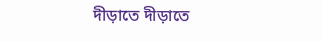দীড়াতে দীড়াতে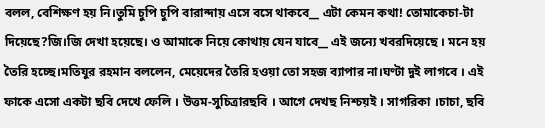বলল, বেশিক্ষণ হয় নি।তুমি চুপি চুপি বারান্দায় এসে বসে থাকবে__ এটা কেমন কথা! তোমাকেচা-টা দিয়েছে?জি।জি দেখা হয়েছে। ও আমাকে নিয়ে কোথায় যেন যাবে__ এই জন্যে খবরদিয়েছে । মনে হয় তৈরি হচ্ছে।মতিযুর রহমান বললেন, মেয়েদের তৈরি হওয়া তো সহজ ব্যাপার না।ঘণ্টা দুই লাগবে । এই ফাকে এসো একটা ছবি দেখে ফেলি । উত্তম-সুচিত্রারছবি । আগে দেখছ নিশ্চয়ই । সাগরিকা ।চাচা, ছবি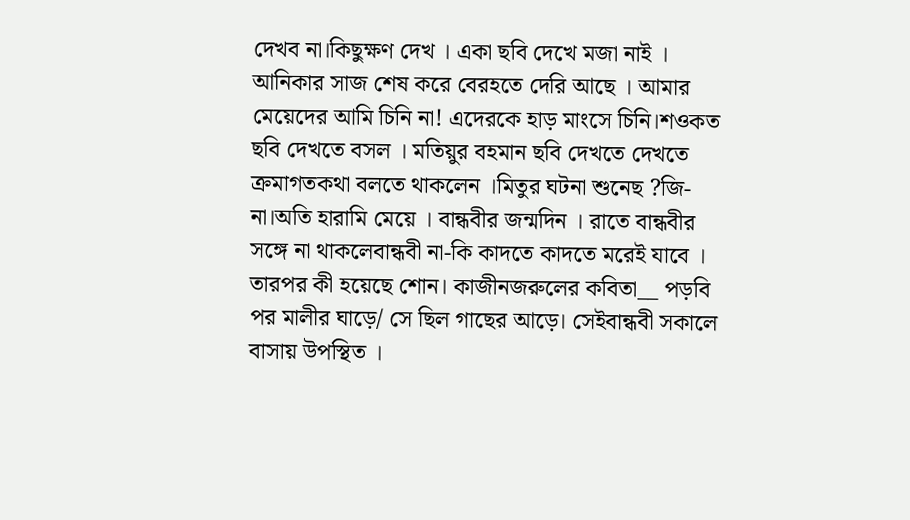দেখব না।কিছুক্ষণ দেখ । একা ছবি দেখে মজা নাই । আনিকার সাজ শেষ করে বেরহতে দেরি আছে । আমার মেয়েদের আমি চিনি না! এদেরকে হাড় মাংসে চিনি।শওকত ছবি দেখতে বসল । মতিয়ুর বহমান ছবি দেখতে দেখতে ক্রমাগতকথা বলতে থাকলেন ।মিতুর ঘটনা শুনেছ ?জি-না।অতি হারামি মেয়ে । বান্ধবীর জন্মদিন । রাতে বান্ধবীর সঙ্গে না থাকলেবান্ধবী না-কি কাদতে কাদতে মরেই যাবে । তারপর কী হয়েছে শোন। কাজীনজরুলের কবিতা__ পড়বি পর মালীর ঘাড়ে/ সে ছিল গাছের আড়ে। সেইবান্ধবী সকালে বাসায় উপস্থিত ।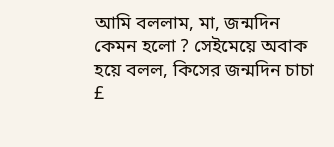আমি বললাম, মা, জন্মদিন কেমন হলো ? সেইমেয়ে অবাক হয়ে বলল, কিসের জন্মদিন চাচা £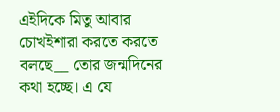এইদিকে মিতু আবার চোখইশারা করতে করতে বলছে__ তোর জন্মদিনের কথা হচ্ছে। এ যে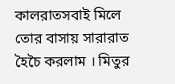কালরাতসবাই মিলে তোর বাসায় সারারাত হৈচৈ করলাম । মিতুর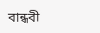বান্ধবী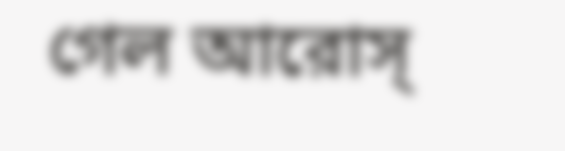গেল আরোস্